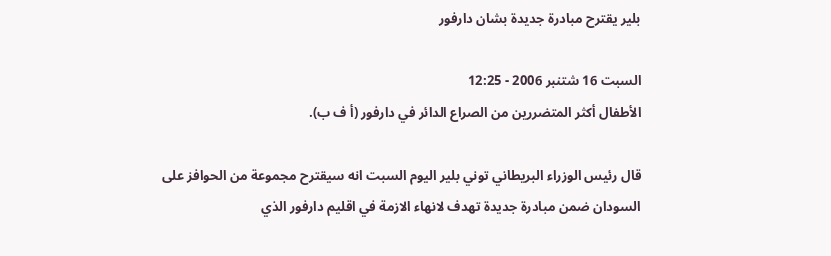بلير يقترح مبادرة جديدة بشان دارفور

السبت 16 شتنبر 2006 - 12:25
الأطفال أكثر المتضررين من الصراع الدائر في دارفور (أ ف ب).

قال رئيس الوزراء البريطاني توني بلير اليوم السبت انه سيقترح مجموعة من الحوافز على السودان ضمن مبادرة جديدة تهدف لانهاء الازمة في اقليم دارفور الذي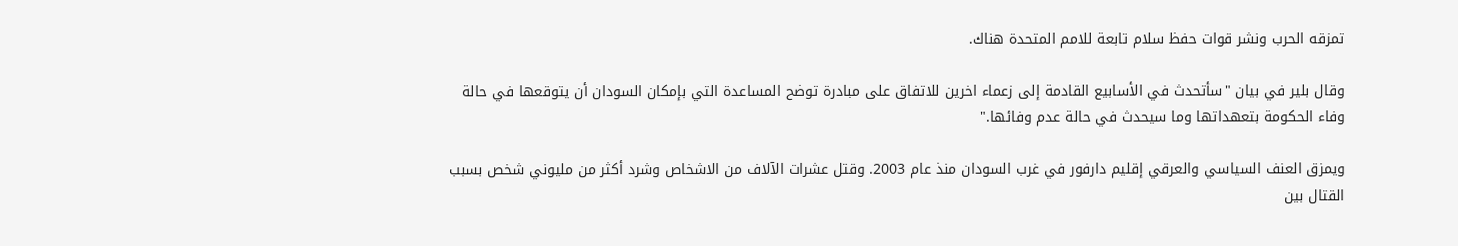تمزقه الحرب ونشر قوات حفظ سلام تابعة للامم المتحدة هناك.

وقال بلير في بيان "سأتحدث في الأسابيع القادمة إلى زعماء اخرين للاتفاق على مبادرة توضح المساعدة التي بإمكان السودان أن يتوقعها في حالة وفاء الحكومة بتعهداتها وما سيحدث في حالة عدم وفائها."

ويمزق العنف السياسي والعرقي إقليم دارفور في غرب السودان منذ عام 2003. وقتل عشرات الآلاف من الاشخاص وشرد أكثر من مليوني شخص بسبب القتال بين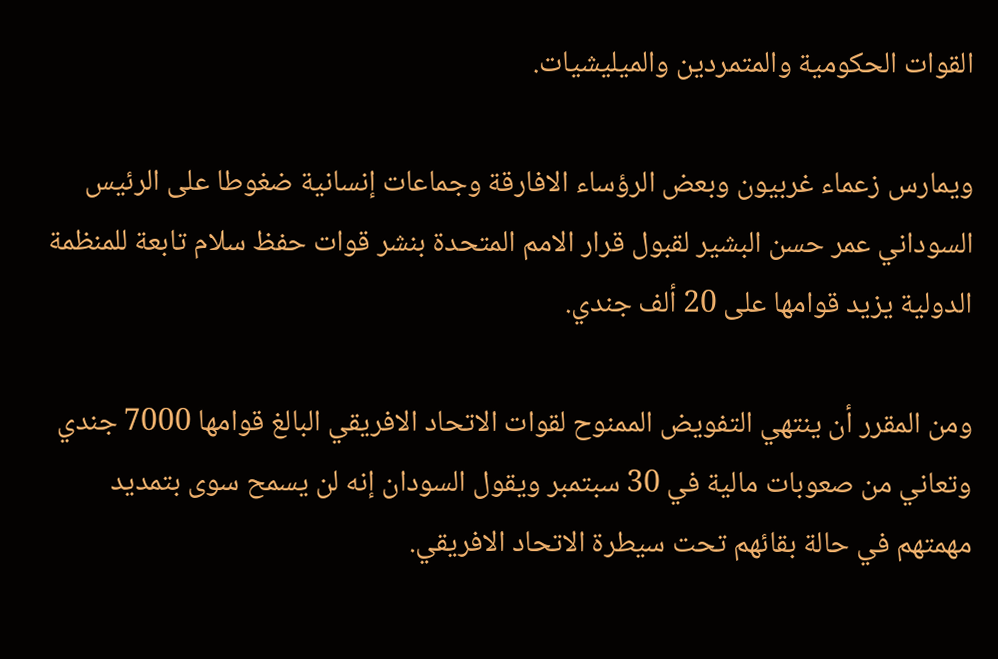القوات الحكومية والمتمردين والميليشيات.

ويمارس زعماء غربيون وبعض الرؤساء الافارقة وجماعات إنسانية ضغوطا على الرئيس السوداني عمر حسن البشير لقبول قرار الامم المتحدة بنشر قوات حفظ سلام تابعة للمنظمة الدولية يزيد قوامها على 20 ألف جندي.

ومن المقرر أن ينتهي التفويض الممنوح لقوات الاتحاد الافريقي البالغ قوامها 7000 جندي وتعاني من صعوبات مالية في 30 سبتمبر ويقول السودان إنه لن يسمح سوى بتمديد مهمتهم في حالة بقائهم تحت سيطرة الاتحاد الافريقي.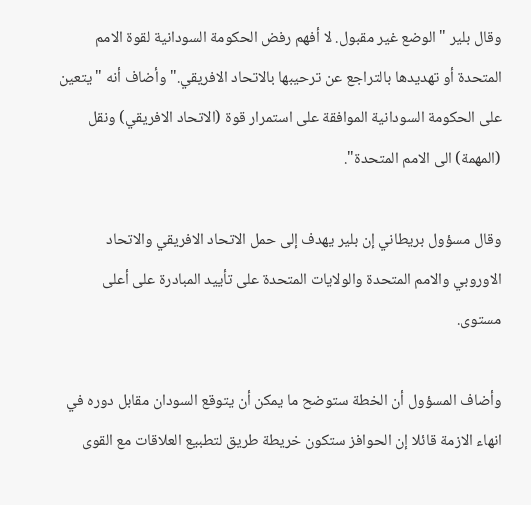وقال بلير "الوضع غير مقبول. لا أفهم رفض الحكومة السودانية لقوة الامم المتحدة أو تهديدها بالتراجع عن ترحيبها بالاتحاد الافريقي." وأضاف أنه "يتعين على الحكومة السودانية الموافقة على استمرار قوة (الاتحاد الافريقي) ونقل (المهمة) الى الامم المتحدة".

وقال مسؤول بريطاني إن بلير يهدف إلى حمل الاتحاد الافريقي والاتحاد الاوروبي والامم المتحدة والولايات المتحدة على تأييد المبادرة على أعلى مستوى.

وأضاف المسؤول أن الخطة ستوضح ما يمكن أن يتوقع السودان مقابل دوره في انهاء الازمة قائلا إن الحوافز ستكون خريطة طريق لتطبيع العلاقات مع القوى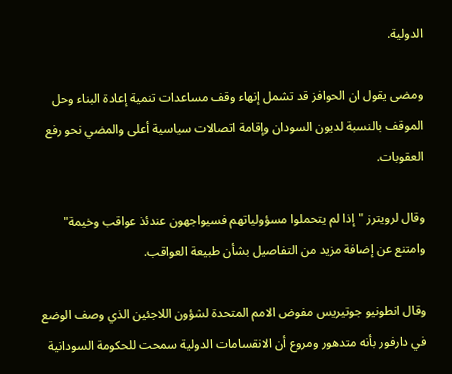الدولية.

ومضى يقول ان الحوافز قد تشمل إنهاء وقف مساعدات تنمية إعادة البناء وحل الموقف بالنسبة لديون السودان وإقامة اتصالات سياسية أعلى والمضي نحو رفع العقوبات.

وقال لرويترز "إذا لم يتحملوا مسؤولياتهم فسيواجهون عندئذ عواقب وخيمة" وامتنع عن إضافة مزيد من التفاصيل بشأن طبيعة العواقب.

وقال انطونيو جوتيريس مفوض الامم المتحدة لشؤون اللاجئين الذي وصف الوضع في دارفور بأنه متدهور ومروع أن الانقسامات الدولية سمحت للحكومة السودانية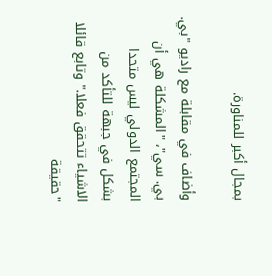بمجال أكبر للمناورة.

وأضاف في مقابلة مع راديو "بي. بي. سي"، "المشكلة هي أن المجتمع الدولي ليس متحدا بشكل في جبهة للتأكد من الاشياء تتحقق فعلا." وتابع قائلا "حقيقة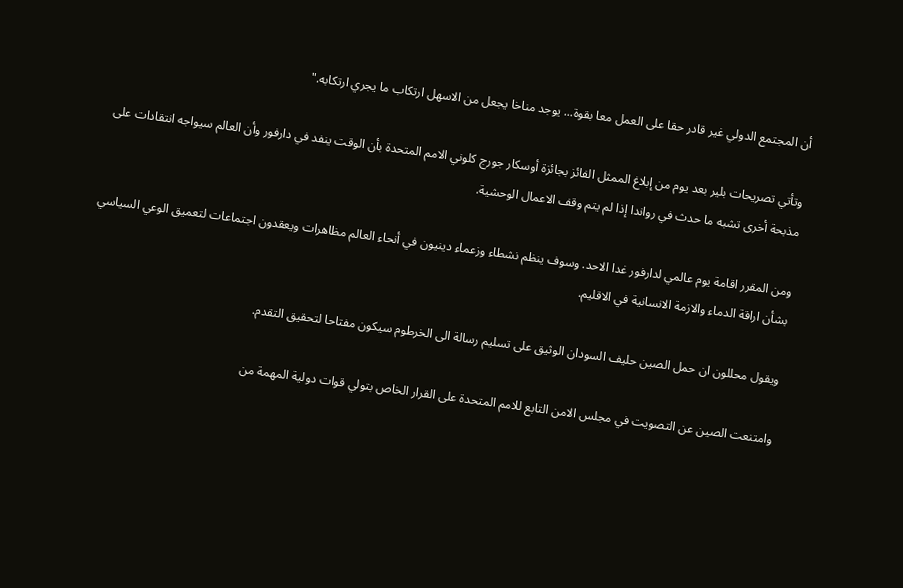أن المجتمع الدولي غير قادر حقا على العمل معا بقوة... يوجد مناخا يجعل من الاسهل ارتكاب ما يجري ارتكابه."

وتأتي تصريحات بلير بعد يوم من إبلاغ الممثل الفائز بجائزة أوسكار جورج كلوني الامم المتحدة بأن الوقت ينفد في دارفور وأن العالم سيواجه انتقادات على مذبحة أخرى تشبه ما حدث في رواندا إذا لم يتم وقف الاعمال الوحشية.

ومن المقرر اقامة يوم عالمي لدارفور غدا الاحد. وسوف ينظم نشطاء وزعماء دينيون في أنحاء العالم مظاهرات ويعقدون اجتماعات لتعميق الوعي السياسي بشأن اراقة الدماء والازمة الانسانية في الاقليم.

ويقول محللون ان حمل الصين حليف السودان الوثيق على تسليم رسالة الى الخرطوم سيكون مفتاحا لتحقيق التقدم.

وامتنعت الصين عن التصويت في مجلس الامن التابع للامم المتحدة على القرار الخاص بتولي قوات دولية المهمة من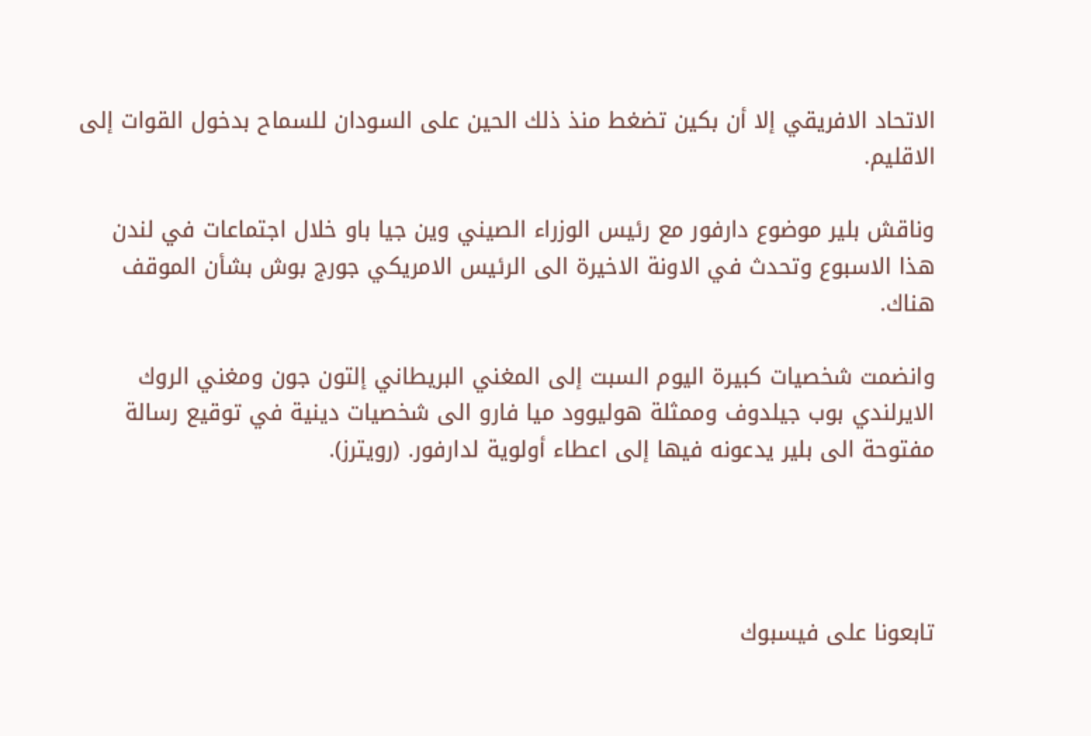الاتحاد الافريقي إلا أن بكين تضغط منذ ذلك الحين على السودان للسماح بدخول القوات إلى الاقليم.

وناقش بلير موضوع دارفور مع رئيس الوزراء الصيني وين جيا باو خلال اجتماعات في لندن هذا الاسبوع وتحدث في الاونة الاخيرة الى الرئيس الامريكي جورج بوش بشأن الموقف هناك.

وانضمت شخصيات كبيرة اليوم السبت إلى المغني البريطاني إلتون جون ومغني الروك الايرلندي بوب جيلدوف وممثلة هوليوود ميا فارو الى شخصيات دينية في توقيع رسالة مفتوحة الى بلير يدعونه فيها إلى اعطاء أولوية لدارفور. (رويترز).




تابعونا على فيسبوك